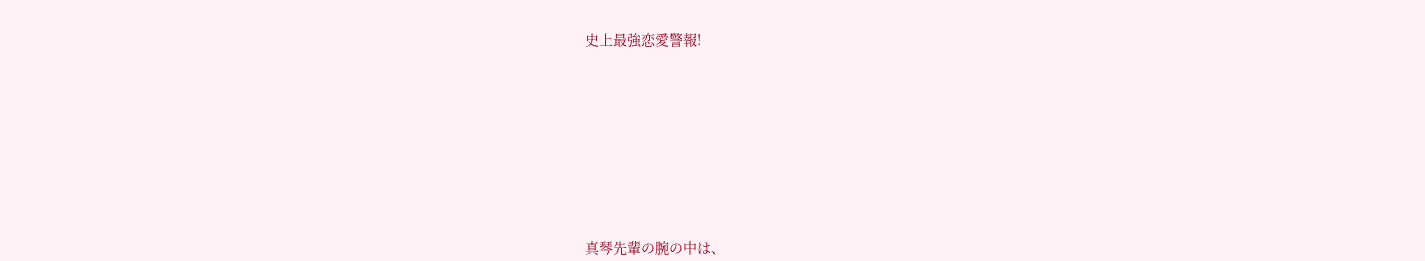史上最強恋愛警報!









真琴先輩の腕の中は、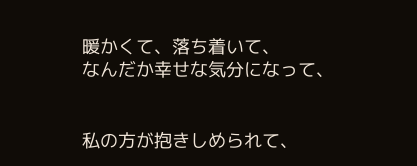暖かくて、落ち着いて、
なんだか幸せな気分になって、


私の方が抱きしめられて、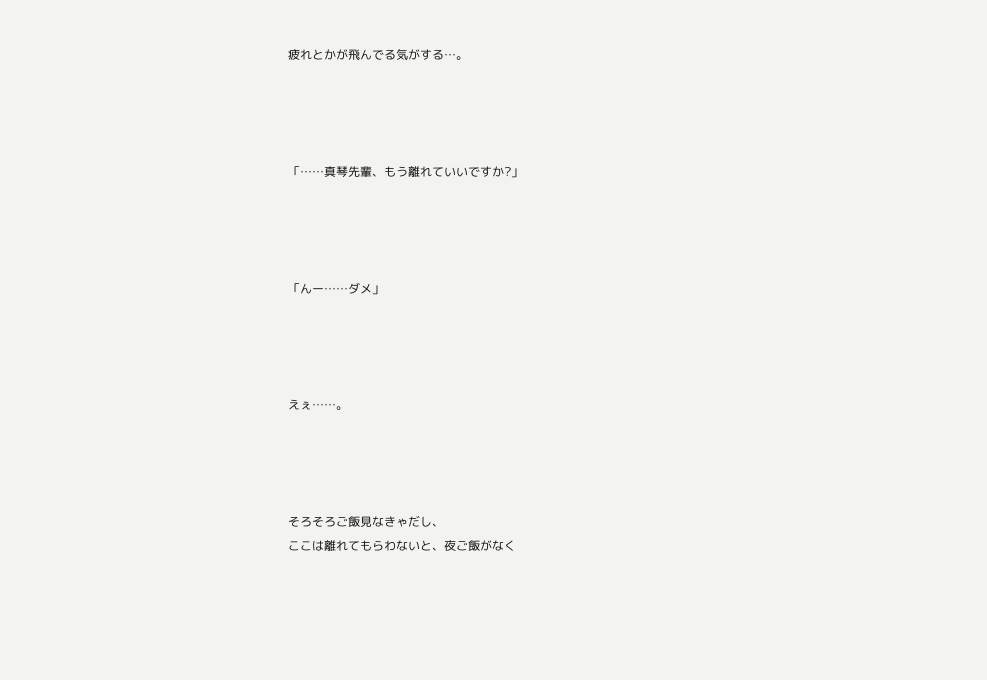疲れとかが飛んでる気がする…。




「……真琴先輩、もう離れていいですか?」




「んー……ダメ」




えぇ……。




そろそろご飯見なきゃだし、
ここは離れてもらわないと、夜ご飯がなく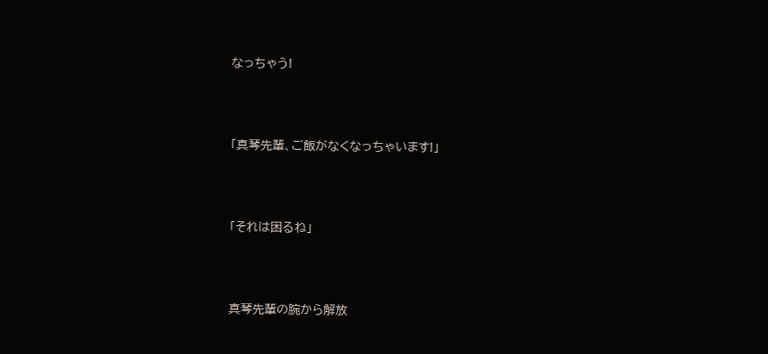なっちゃう!




「真琴先輩、ご飯がなくなっちゃいます!」




「それは困るね」




真琴先輩の腕から解放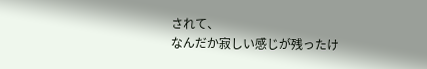されて、
なんだか寂しい感じが残ったけ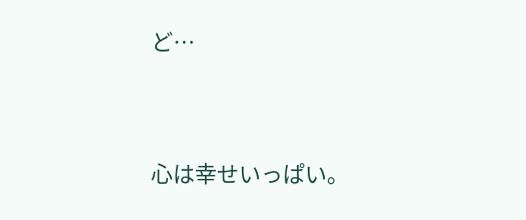ど…




心は幸せいっぱい。